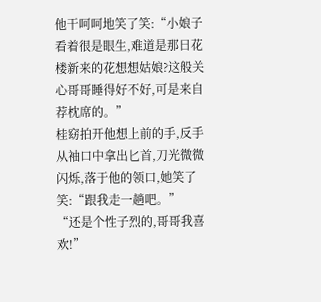他干呵呵地笑了笑:“小娘子看着很是眼生,难道是那日花楼新来的花想想姑娘?这般关心哥哥睡得好不好,可是来自荐枕席的。”
桂窈拍开他想上前的手,反手从袖口中拿出匕首,刀光微微闪烁,落于他的领口,她笑了笑:“跟我走一趟吧。”
“还是个性子烈的,哥哥我喜欢!”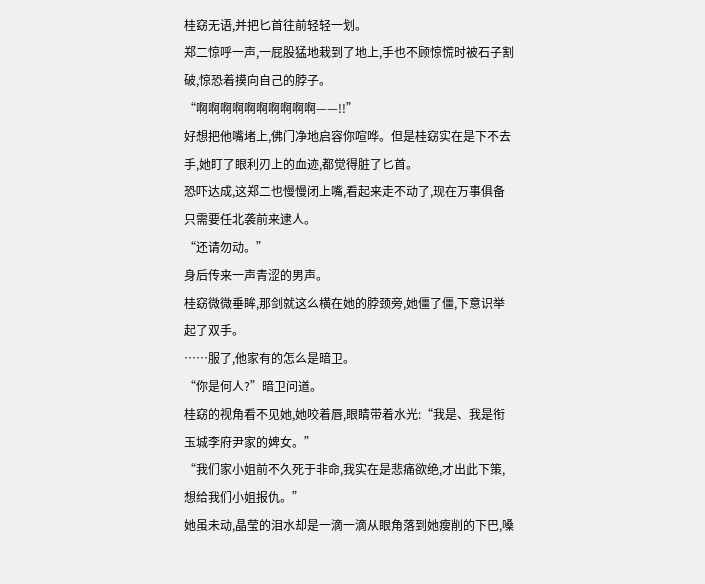桂窈无语,并把匕首往前轻轻一划。
郑二惊呼一声,一屁股猛地栽到了地上,手也不顾惊慌时被石子割破,惊恐着摸向自己的脖子。
“啊啊啊啊啊啊啊啊啊啊——!!”
好想把他嘴堵上,佛门净地启容你喧哗。但是桂窈实在是下不去手,她盯了眼利刃上的血迹,都觉得脏了匕首。
恐吓达成,这郑二也慢慢闭上嘴,看起来走不动了,现在万事俱备只需要任北袭前来逮人。
“还请勿动。”
身后传来一声青涩的男声。
桂窈微微垂眸,那剑就这么横在她的脖颈旁,她僵了僵,下意识举起了双手。
……服了,他家有的怎么是暗卫。
“你是何人?”暗卫问道。
桂窈的视角看不见她,她咬着唇,眼睛带着水光:“我是、我是衔玉城李府尹家的婢女。”
“我们家小姐前不久死于非命,我实在是悲痛欲绝,才出此下策,想给我们小姐报仇。”
她虽未动,晶莹的泪水却是一滴一滴从眼角落到她瘦削的下巴,嗓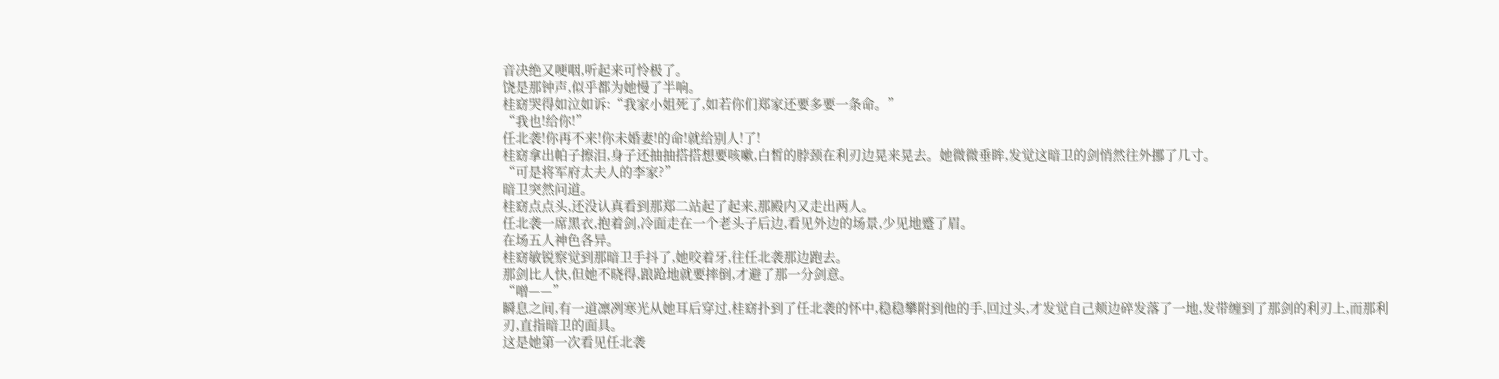音决绝又哽咽,听起来可怜极了。
饶是那钟声,似乎都为她慢了半响。
桂窈哭得如泣如诉:“我家小姐死了,如若你们郑家还要多要一条命。”
“我也!给你!”
任北袭!你再不来!你未婚妻!的命!就给别人!了!
桂窈拿出帕子擦泪,身子还抽抽搭搭想要咳嗽,白皙的脖颈在利刃边晃来晃去。她微微垂眸,发觉这暗卫的剑悄然往外挪了几寸。
“可是将军府太夫人的李家?”
暗卫突然问道。
桂窈点点头,还没认真看到那郑二站起了起来,那殿内又走出两人。
任北袭一席黑衣,抱着剑,冷面走在一个老头子后边,看见外边的场景,少见地蹙了眉。
在场五人神色各异。
桂窈敏锐察觉到那暗卫手抖了,她咬着牙,往任北袭那边跑去。
那剑比人快,但她不晓得,踉跄地就要摔倒,才避了那一分剑意。
“噌——”
瞬息之间,有一道凛冽寒光从她耳后穿过,桂窈扑到了任北袭的怀中,稳稳攀附到他的手,回过头,才发觉自己颊边碎发落了一地,发带缠到了那剑的利刃上,而那利刃,直指暗卫的面具。
这是她第一次看见任北袭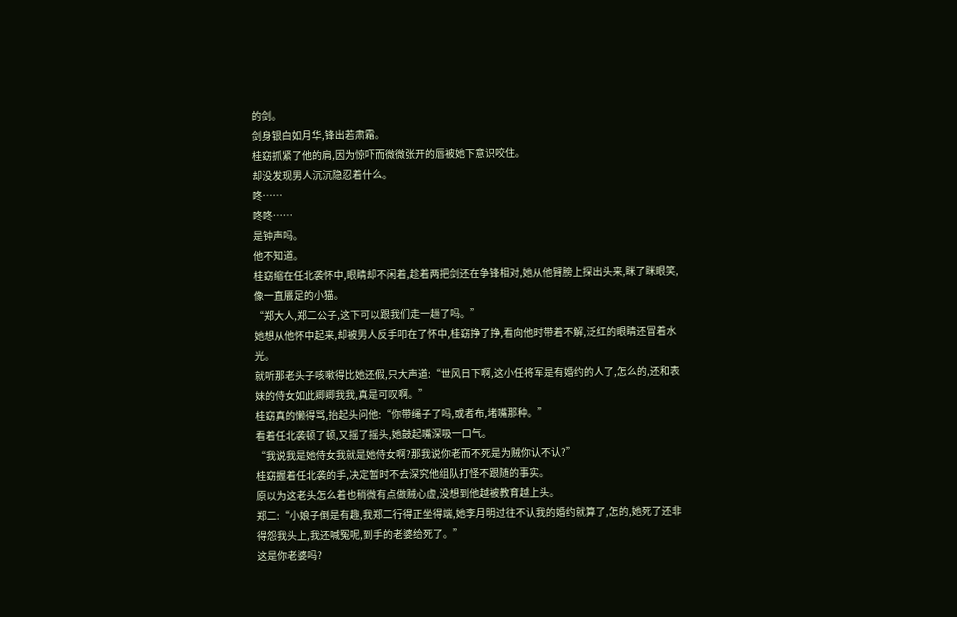的剑。
剑身银白如月华,锋出若肃霜。
桂窈抓紧了他的肩,因为惊吓而微微张开的唇被她下意识咬住。
却没发现男人沉沉隐忍着什么。
咚……
咚咚……
是钟声吗。
他不知道。
桂窈缩在任北袭怀中,眼睛却不闲着,趁着两把剑还在争锋相对,她从他臂膀上探出头来,眯了眯眼笑,像一直餍足的小猫。
“郑大人,郑二公子,这下可以跟我们走一趟了吗。”
她想从他怀中起来,却被男人反手叩在了怀中,桂窈挣了挣,看向他时带着不解,泛红的眼睛还冒着水光。
就听那老头子咳嗽得比她还假,只大声道:“世风日下啊,这小任将军是有婚约的人了,怎么的,还和表妹的侍女如此卿卿我我,真是可叹啊。”
桂窈真的懒得骂,抬起头问他:“你带绳子了吗,或者布,堵嘴那种。”
看着任北袭顿了顿,又摇了摇头,她鼓起嘴深吸一口气。
“我说我是她侍女我就是她侍女啊?那我说你老而不死是为贼你认不认?”
桂窈握着任北袭的手,决定暂时不去深究他组队打怪不跟随的事实。
原以为这老头怎么着也稍微有点做贼心虚,没想到他越被教育越上头。
郑二:“小娘子倒是有趣,我郑二行得正坐得端,她李月明过往不认我的婚约就算了,怎的,她死了还非得怨我头上,我还喊冤呢,到手的老婆给死了。”
这是你老婆吗?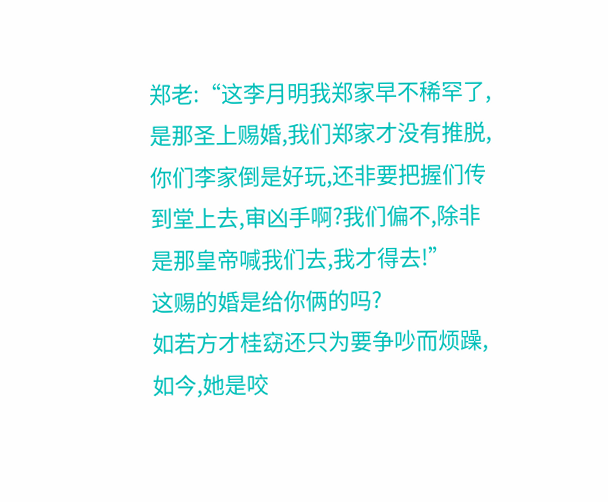郑老:“这李月明我郑家早不稀罕了,是那圣上赐婚,我们郑家才没有推脱,你们李家倒是好玩,还非要把握们传到堂上去,审凶手啊?我们偏不,除非是那皇帝喊我们去,我才得去!”
这赐的婚是给你俩的吗?
如若方才桂窈还只为要争吵而烦躁,如今,她是咬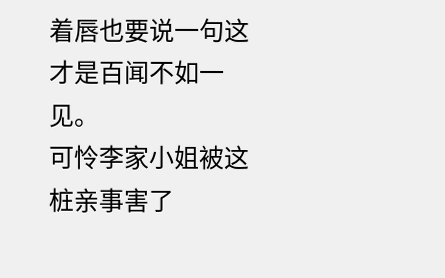着唇也要说一句这才是百闻不如一见。
可怜李家小姐被这桩亲事害了